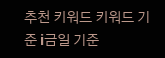추천 키워드 키워드 기준 i금일 기준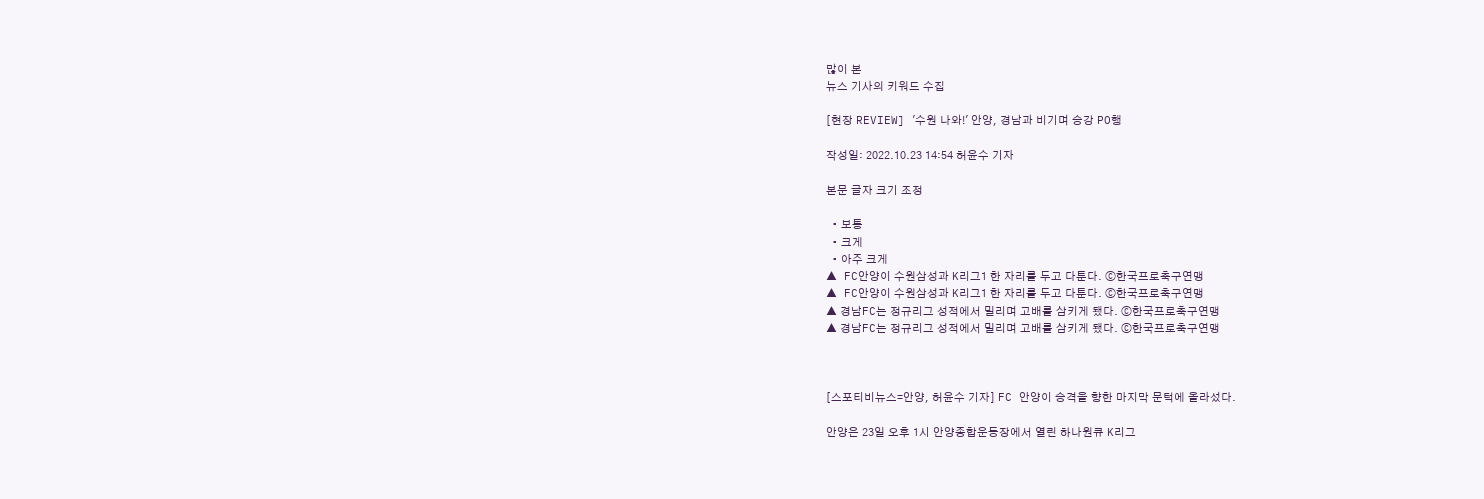많이 본
뉴스 기사의 키워드 수집

[현장 REVIEW] '수원 나와!' 안양, 경남과 비기며 승강 PO행

작성일: 2022.10.23 14:54 허윤수 기자

본문 글자 크기 조정

  • 보통
  • 크게
  • 아주 크게
▲ FC안양이 수원삼성과 K리그1 한 자리를 두고 다툰다. ⓒ한국프로축구연맹
▲ FC안양이 수원삼성과 K리그1 한 자리를 두고 다툰다. ⓒ한국프로축구연맹
▲ 경남FC는 정규리그 성적에서 밀리며 고배를 삼키게 됐다. ⓒ한국프로축구연맹
▲ 경남FC는 정규리그 성적에서 밀리며 고배를 삼키게 됐다. ⓒ한국프로축구연맹



[스포티비뉴스=안양, 허윤수 기자] FC 안양이 승격을 향한 마지막 문턱에 올라섰다.

안양은 23일 오후 1시 안양종합운동장에서 열린 하나원큐 K리그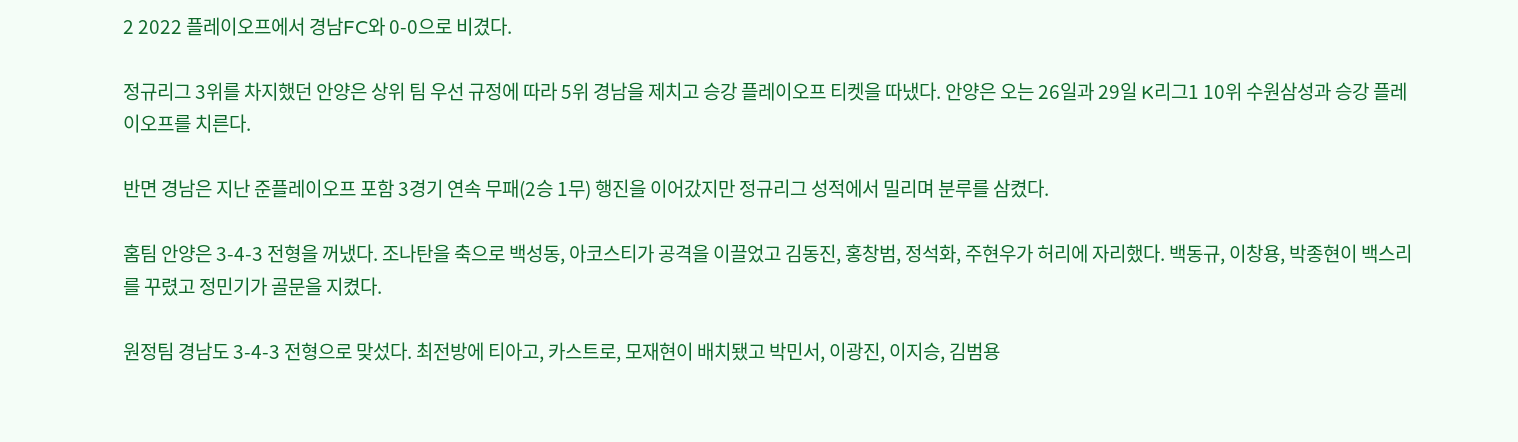2 2022 플레이오프에서 경남FC와 0-0으로 비겼다.

정규리그 3위를 차지했던 안양은 상위 팀 우선 규정에 따라 5위 경남을 제치고 승강 플레이오프 티켓을 따냈다. 안양은 오는 26일과 29일 K리그1 10위 수원삼성과 승강 플레이오프를 치른다.

반면 경남은 지난 준플레이오프 포함 3경기 연속 무패(2승 1무) 행진을 이어갔지만 정규리그 성적에서 밀리며 분루를 삼켰다.

홈팀 안양은 3-4-3 전형을 꺼냈다. 조나탄을 축으로 백성동, 아코스티가 공격을 이끌었고 김동진, 홍창범, 정석화, 주현우가 허리에 자리했다. 백동규, 이창용, 박종현이 백스리를 꾸렸고 정민기가 골문을 지켰다.

원정팀 경남도 3-4-3 전형으로 맞섰다. 최전방에 티아고, 카스트로, 모재현이 배치됐고 박민서, 이광진, 이지승, 김범용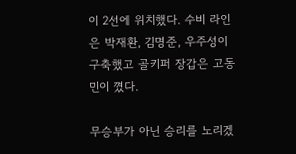이 2선에 위치했다. 수비 라인은 박재환, 김명준, 우주성이 구축했고 골키퍼 장갑은 고동민이 꼈다.

무승부가 아닌 승리를 노리겠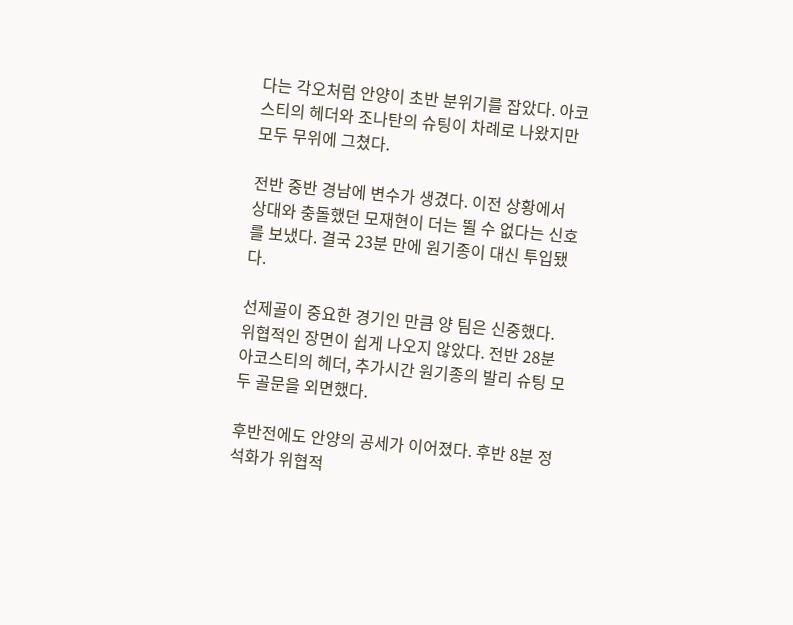다는 각오처럼 안양이 초반 분위기를 잡았다. 아코스티의 헤더와 조나탄의 슈팅이 차례로 나왔지만 모두 무위에 그쳤다.

전반 중반 경남에 변수가 생겼다. 이전 상황에서 상대와 충돌했던 모재현이 더는 뛸 수 없다는 신호를 보냈다. 결국 23분 만에 원기종이 대신 투입됐다.

선제골이 중요한 경기인 만큼 양 팀은 신중했다. 위협적인 장면이 쉽게 나오지 않았다. 전반 28분 아코스티의 헤더, 추가시간 원기종의 발리 슈팅 모두 골문을 외면했다.

후반전에도 안양의 공세가 이어졌다. 후반 8분 정석화가 위협적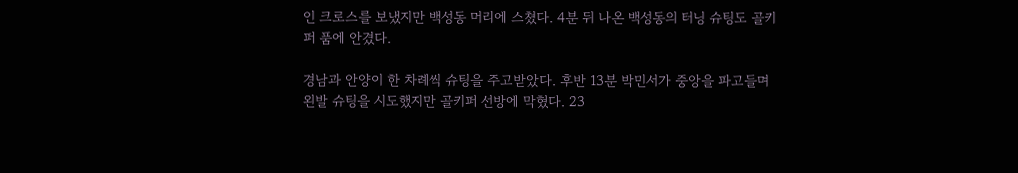인 크로스를 보냈지만 백성동 머리에 스쳤다. 4분 뒤 나온 백성동의 터닝 슈팅도 골키퍼 품에 안겼다.

경남과 안양이 한 차례씩 슈팅을 주고받았다. 후반 13분 박민서가 중앙을 파고들며 왼발 슈팅을 시도했지만 골키퍼 선방에 막혔다. 23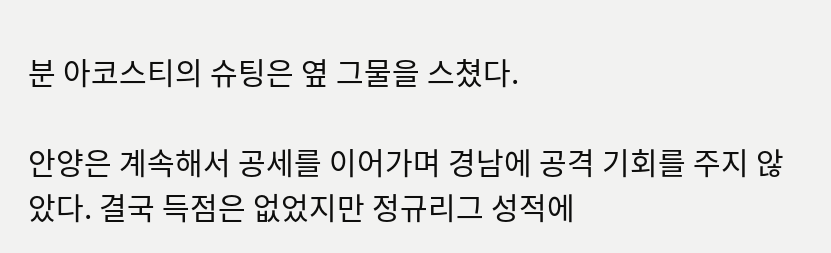분 아코스티의 슈팅은 옆 그물을 스쳤다.

안양은 계속해서 공세를 이어가며 경남에 공격 기회를 주지 않았다. 결국 득점은 없었지만 정규리그 성적에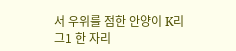서 우위를 점한 안양이 K리그1 한 자리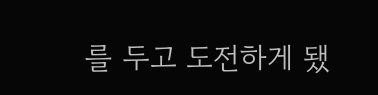를 두고 도전하게 됐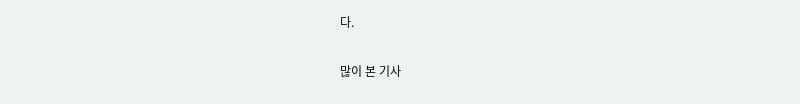다.

많이 본 기사